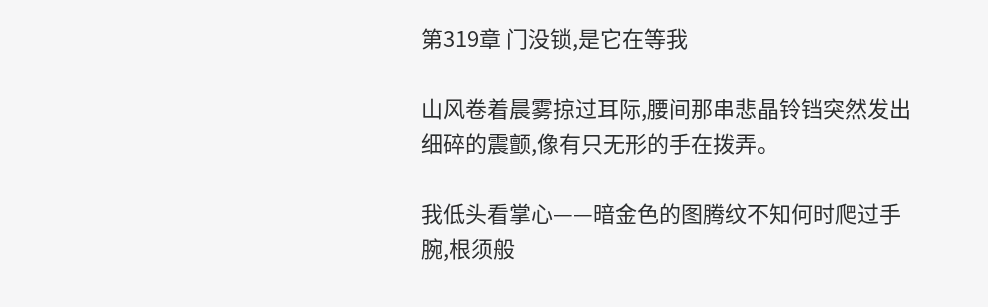第319章 门没锁,是它在等我

山风卷着晨雾掠过耳际,腰间那串悲晶铃铛突然发出细碎的震颤,像有只无形的手在拨弄。

我低头看掌心——暗金色的图腾纹不知何时爬过手腕,根须般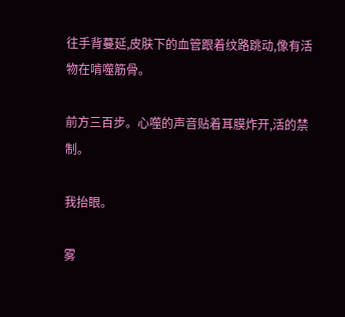往手背蔓延,皮肤下的血管跟着纹路跳动,像有活物在啃噬筋骨。

前方三百步。心噬的声音贴着耳膜炸开,活的禁制。

我抬眼。

雾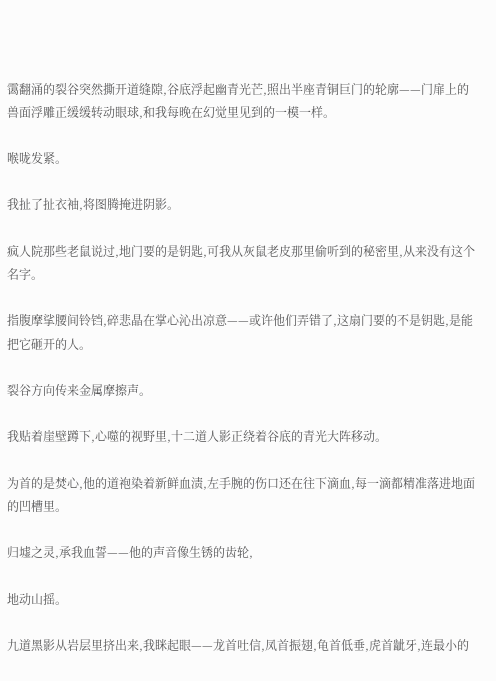霭翻涌的裂谷突然撕开道缝隙,谷底浮起幽青光芒,照出半座青铜巨门的轮廓——门扉上的兽面浮雕正缓缓转动眼球,和我每晚在幻觉里见到的一模一样。

喉咙发紧。

我扯了扯衣袖,将图腾掩进阴影。

疯人院那些老鼠说过,地门要的是钥匙,可我从灰鼠老皮那里偷听到的秘密里,从来没有这个名字。

指腹摩挲腰间铃铛,碎悲晶在掌心沁出凉意——或许他们弄错了,这扇门要的不是钥匙,是能把它砸开的人。

裂谷方向传来金属摩擦声。

我贴着崖壁蹲下,心噬的视野里,十二道人影正绕着谷底的青光大阵移动。

为首的是焚心,他的道袍染着新鲜血渍,左手腕的伤口还在往下滴血,每一滴都精准落进地面的凹槽里。

归墟之灵,承我血誓——他的声音像生锈的齿轮,

地动山摇。

九道黑影从岩层里挤出来,我眯起眼——龙首吐信,凤首振翅,龟首低垂,虎首龇牙,连最小的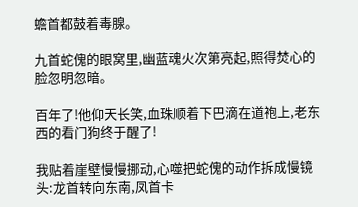蟾首都鼓着毒腺。

九首蛇傀的眼窝里,幽蓝魂火次第亮起,照得焚心的脸忽明忽暗。

百年了!他仰天长笑,血珠顺着下巴滴在道袍上,老东西的看门狗终于醒了!

我贴着崖壁慢慢挪动,心噬把蛇傀的动作拆成慢镜头:龙首转向东南,凤首卡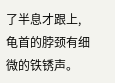了半息才跟上,龟首的脖颈有细微的铁锈声。